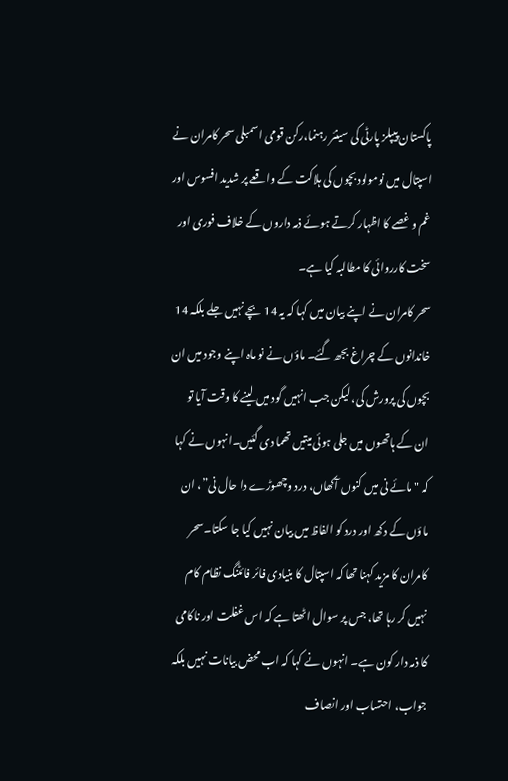پاکستان پیپلز پارٹی کی سینئر رہنما،رکن قومی اسمبلی سحر کامران نے اسپتال میں نومولود بچوں کی ہلاکت کے واقعے پر شدید افسوس اور غم و غصے کا اظہار کرتے ہوئے ذمہ داروں کے خلاف فوری اور سخت کارروائی کا مطالبہ کیا ہے۔
سحر کامران نے اپنے بیان میں کہا کہ یہ 14 بچے نہیں جلے بلکہ 14 خاندانوں کے چراغ بجھ گئے۔ ماؤں نے نو ماہ اپنے وجود میں ان بچوں کی پرورش کی، لیکن جب انہیں گود میں لینے کا وقت آیا تو ان کے ہاتھوں میں جلی ہوئی میتیں تھما دی گئیں۔انہوں نے کہا کہ "مائے نی میں کنوں آکھاں، درد وچھوڑے دا حال نی”، ان ماؤں کے دکھ اور درد کو الفاظ میں بیان نہیں کیا جا سکتا۔سحر کامران کا مزید کہنا تھا کہ اسپتال کا بنیادی فائر فائٹنگ نظام کام نہیں کر رہا تھا، جس پر سوال اٹھتا ہے کہ اس غفلت اور ناکامی کا ذمہ دار کون ہے۔ انہوں نے کہا کہ اب محض بیانات نہیں بلکہ جواب، احتساب اور انصاف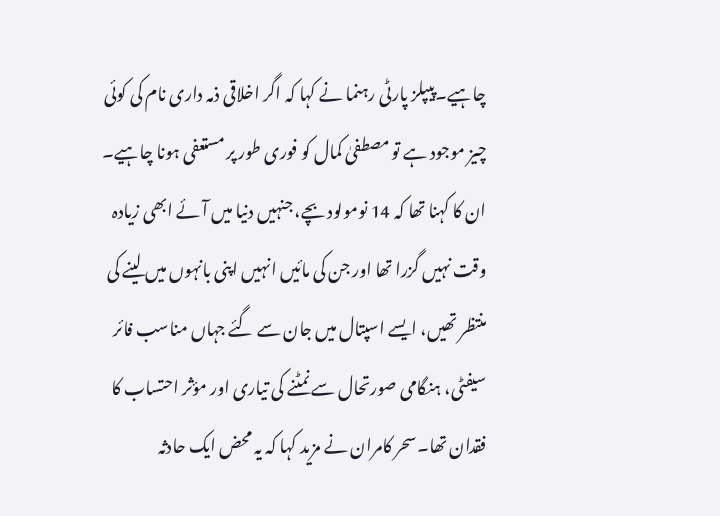چاہیے۔پیپلز پارٹی رہنما نے کہا کہ اگر اخلاقی ذمہ داری نام کی کوئی چیز موجود ہے تو مصطفیٰ کمال کو فوری طور پر مستعفی ہونا چاہیے۔ ان کا کہنا تھا کہ 14 نومولود بچے، جنہیں دنیا میں آئے ابھی زیادہ وقت نہیں گزرا تھا اور جن کی مائیں انہیں اپنی بانہوں میں لینے کی منتظر تھیں، ایسے اسپتال میں جان سے گئے جہاں مناسب فائر سیفٹی، ہنگامی صورتحال سے نمٹنے کی تیاری اور مؤثر احتساب کا فقدان تھا۔سحر کامران نے مزید کہا کہ یہ محض ایک حادثہ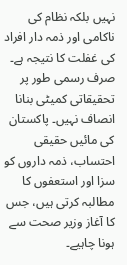نہیں بلکہ نظام کی ناکامی اور ذمہ دار افراد کی غفلت کا نتیجہ ہے۔ صرف رسمی طور پر تحقیقاتی کمیٹی بنانا انصاف نہیں۔ پاکستان کی مائیں حقیقی احتساب، ذمہ داروں کو سزا اور استعفوں کا مطالبہ کرتی ہیں، جس کا آغاز وزیر صحت سے ہونا چاہیے۔